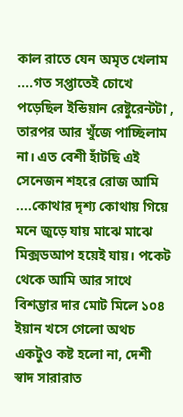কাল রাতে যেন অমৃত খেলাম ....গত সপ্তাতেই চোখে পড়েছিল ইন্ডিয়ান রেষ্টুরেন্টটা , তারপর আর খুঁজে পাচ্ছিলাম না। এত বেশী হাঁটছি এই সেনেজন শহরে রোজ আমি ....কোথার দৃশ্য কোথায় গিয়ে মনে জুড়ে যায় মাঝে মাঝে মিক্সডআপ হয়েই যায়। পকেট থেকে আমি আর সাথে বিশম্ভার দার মোট মিলে ১০৪ ইয়ান খসে গেলো অথচ একটুও কষ্ট হলো না, দেশী স্বাদ সারারাত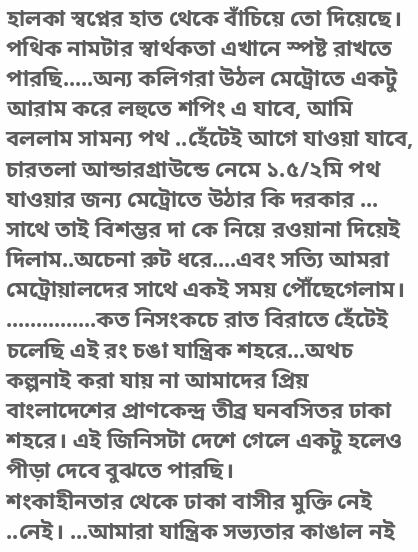হালকা স্বপ্নের হাত থেকে বাঁচিয়ে তো দিয়েছে।
পথিক নামটার স্বার্থকতা এখানে স্পষ্ট রাখতে পারছি.....অন্য কলিগরা উঠল মেট্রোতে একটু আরাম করে লহুতে শপিং এ যাবে, আমি বললাম সামন্য পথ ..হেঁটেই আগে যাওয়া যাবে, চারতলা আন্ডারগ্রাউন্ডে নেমে ১.৫/২মি পথ যাওয়ার জন্য মেট্রোতে উঠার কি দরকার ...
সাথে তাই বিশম্ভর দা কে নিয়ে রওয়ানা দিয়েই দিলাম..অচেনা রুট ধরে....এবং সত্যি আমরা মেট্রোয়ালদের সাথে একই সময় পৌঁছেগেলাম।
...............কত নিসংকচে রাত বিরাতে হেঁটেই চলেছি এই রং চঙা যান্ত্রিক শহরে...অথচ কল্পনাই করা যায় না আমাদের প্রিয় বাংলাদেশের প্রাণকেন্দ্র তীব্র ঘনবসিতর ঢাকা শহরে। এই জিনিসটা দেশে গেলে একটু হলেও পীড়া দেবে বুঝতে পারছি।
শংকাহীনতার থেকে ঢাকা বাসীর মুক্তি নেই ..নেই। ...আমারা যান্ত্রিক সভ্যতার কাঙাল নই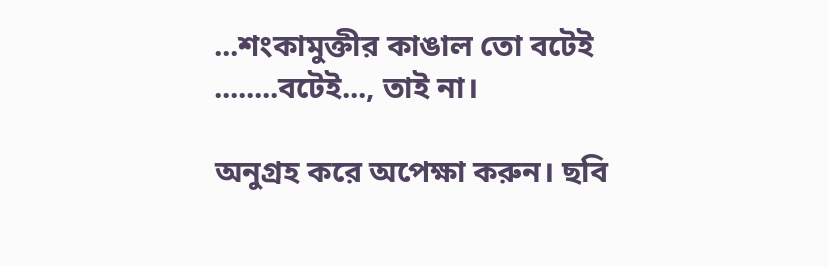...শংকামুক্তীর কাঙাল তো বটেই ........বটেই..., তাই না।

অনুগ্রহ করে অপেক্ষা করুন। ছবি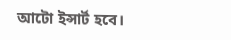আটো ইন্সার্ট হবে।